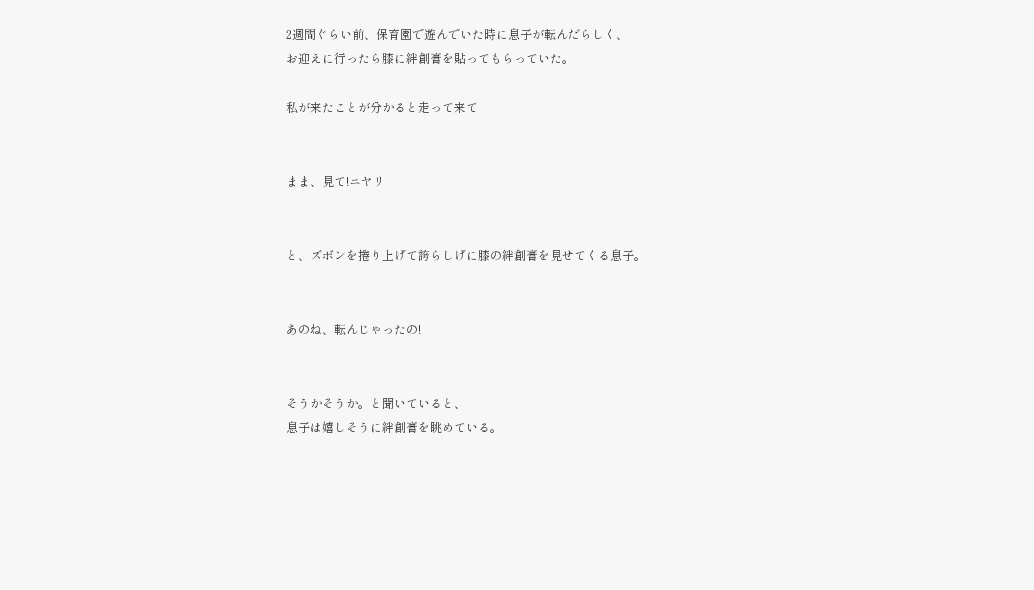2週間ぐらい前、保育園で遊んでいた時に息子が転んだらしく、
お迎えに行ったら膝に絆創膏を貼ってもらっていた。

私が来たことが分かると走って来て


まま、見て!ニヤリ


と、ズボンを捲り上げて誇らしげに膝の絆創膏を見せてくる息子。


あのね、転んじゃったの!


そうかそうか。と聞いていると、
息子は嬉しそうに絆創膏を眺めている。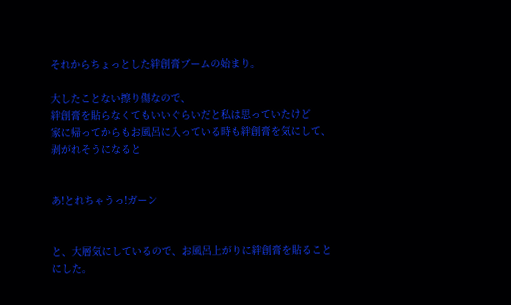それからちょっとした絆創膏ブームの始まり。

大したことない擦り傷なので、
絆創膏を貼らなくてもいいぐらいだと私は思っていたけど
家に帰ってからもお風呂に入っている時も絆創膏を気にして、剥がれそうになると


あ!とれちゃうっ!ガーン


と、大層気にしているので、お風呂上がりに絆創膏を貼ることにした。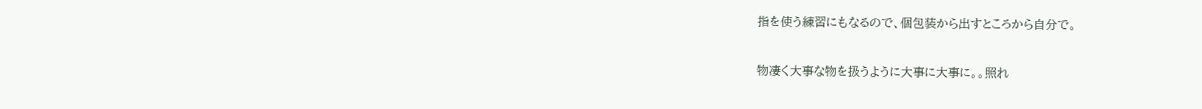指を使う練習にもなるので、個包装から出すところから自分で。

物凄く大事な物を扱うように大事に大事に。。照れ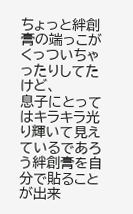ちょっと絆創膏の端っこがくっついちゃったりしてたけど、
息子にとってはキラキラ光り輝いて見えているであろう絆創膏を自分で貼ることが出来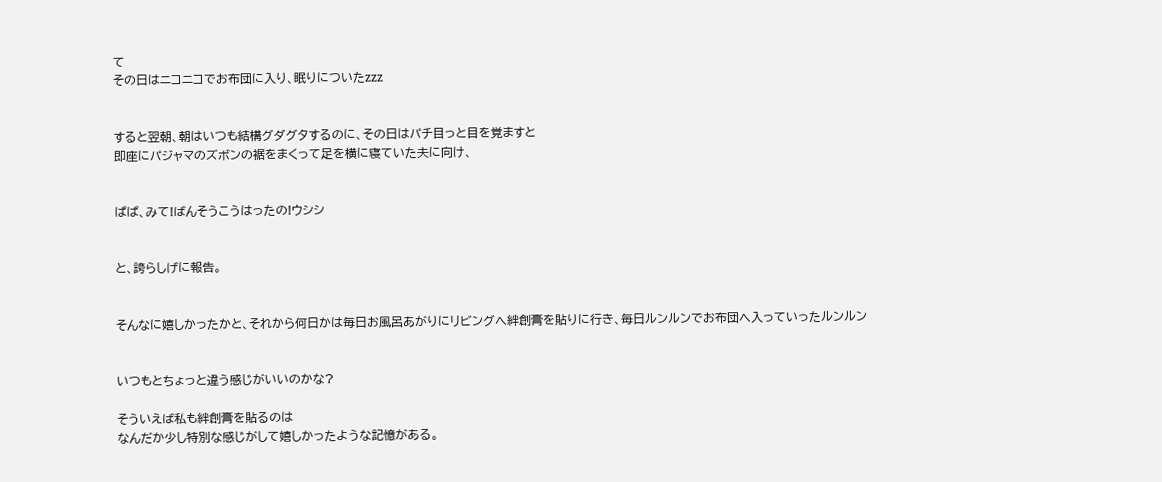て
その日はニコニコでお布団に入り、眠りについたzzz


すると翌朝、朝はいつも結構グダグタするのに、その日はパチ目っと目を覚ますと
即座にパジャマのズボンの裾をまくって足を横に寝ていた夫に向け、


ぱぱ、みて!ばんそうこうはったの!ウシシ


と、誇らしげに報告。


そんなに嬉しかったかと、それから何日かは毎日お風呂あがりにリビングへ絆創膏を貼りに行き、毎日ルンルンでお布団へ入っていったルンルン


いつもとちょっと違う感じがいいのかな?

そういえば私も絆創膏を貼るのは
なんだか少し特別な感じがして嬉しかったような記憶がある。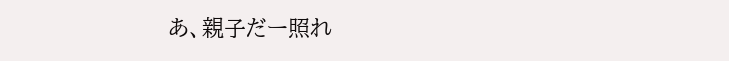あ、親子だー照れ